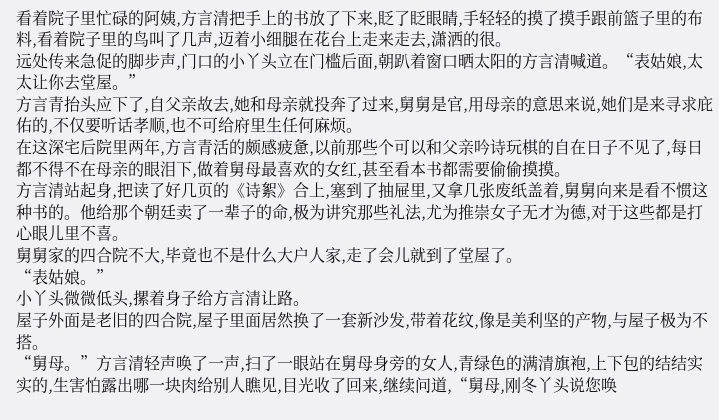看着院子里忙碌的阿姨,方言清把手上的书放了下来,眨了眨眼睛,手轻轻的摸了摸手跟前篮子里的布料,看着院子里的鸟叫了几声,迈着小细腿在花台上走来走去,潇洒的很。
远处传来急促的脚步声,门口的小丫头立在门槛后面,朝趴着窗口晒太阳的方言清喊道。“表姑娘,太太让你去堂屋。”
方言青抬头应下了,自父亲故去,她和母亲就投奔了过来,舅舅是官,用母亲的意思来说,她们是来寻求庇佑的,不仅要听话孝顺,也不可给府里生任何麻烦。
在这深宅后院里两年,方言青活的颇感疲惫,以前那些个可以和父亲吟诗玩棋的自在日子不见了,每日都不得不在母亲的眼泪下,做着舅母最喜欢的女红,甚至看本书都需要偷偷摸摸。
方言清站起身,把读了好几页的《诗絮》合上,塞到了抽屉里,又拿几张废纸盖着,舅舅向来是看不惯这种书的。他给那个朝廷卖了一辈子的命,极为讲究那些礼法,尤为推崇女子无才为德,对于这些都是打心眼儿里不喜。
舅舅家的四合院不大,毕竟也不是什么大户人家,走了会儿就到了堂屋了。
“表姑娘。”
小丫头微微低头,摞着身子给方言清让路。
屋子外面是老旧的四合院,屋子里面居然换了一套新沙发,带着花纹,像是美利坚的产物,与屋子极为不搭。
“舅母。”方言清轻声唤了一声,扫了一眼站在舅母身旁的女人,青绿色的满清旗袍,上下包的结结实实的,生害怕露出哪一块肉给别人瞧见,目光收了回来,继续问道,“舅母,刚冬丫头说您唤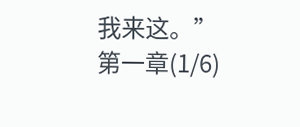我来这。”
第一章(1/6)